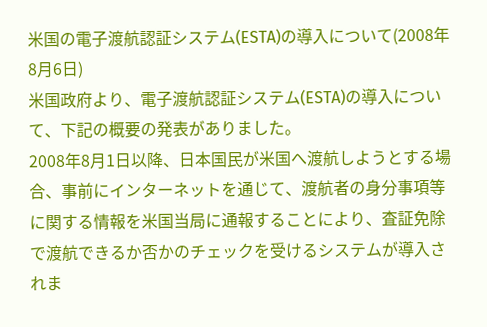米国の電子渡航認証システム(ESTA)の導入について(2008年8月6日)
米国政府より、電子渡航認証システム(ESTA)の導入について、下記の概要の発表がありました。
2008年8月1日以降、日本国民が米国へ渡航しようとする場合、事前にインターネットを通じて、渡航者の身分事項等に関する情報を米国当局に通報することにより、査証免除で渡航できるか否かのチェックを受けるシステムが導入されま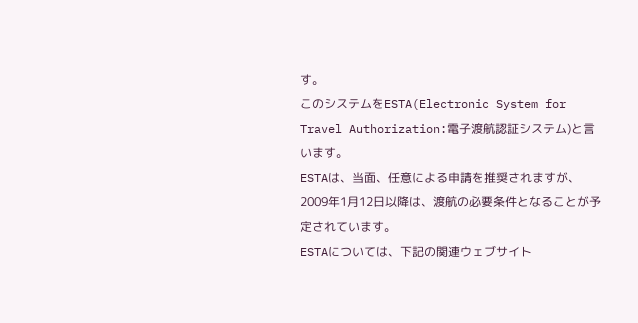す。
このシステムをESTA(Electronic System for Travel Authorization:電子渡航認証システム)と言います。
ESTAは、当面、任意による申請を推奨されますが、2009年1月12日以降は、渡航の必要条件となることが予定されています。
ESTAについては、下記の関連ウェブサイト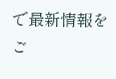で最新情報をご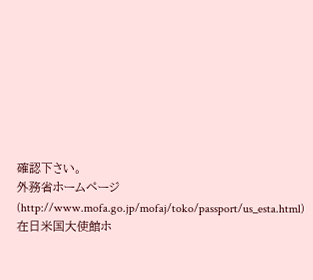確認下さい。
外務省ホームページ
(http://www.mofa.go.jp/mofaj/toko/passport/us_esta.html)
在日米国大使館ホ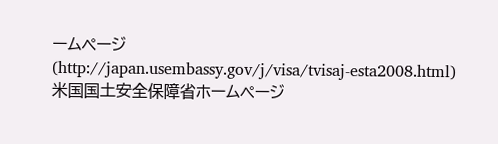ームページ
(http://japan.usembassy.gov/j/visa/tvisaj-esta2008.html)
米国国土安全保障省ホームページ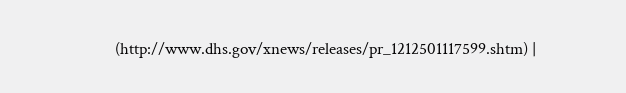(http://www.dhs.gov/xnews/releases/pr_1212501117599.shtm) |